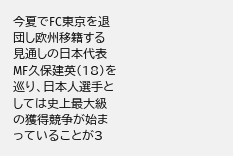今夏でFC東京を退団し欧州移籍する見通しの日本代表MF久保建英(18)を巡り、日本人選手としては史上最大級の獲得競争が始まっていることが3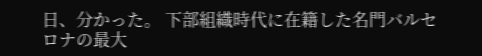日、分かった。 下部組織時代に在籍した名門バルセロナの最大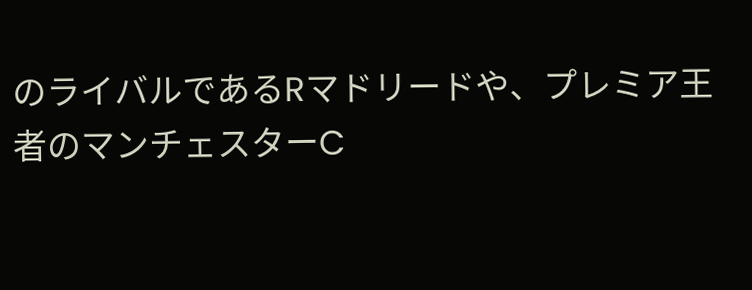のライバルであるRマドリードや、プレミア王者のマンチェスターC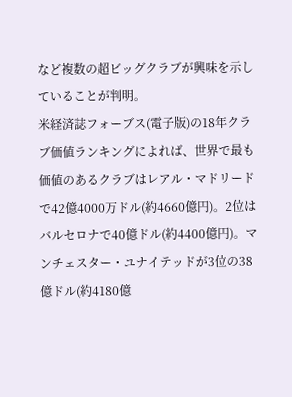など複数の超ビッグクラブが興味を示していることが判明。
米経済誌フォーブス(電子版)の18年クラブ価値ランキングによれば、世界で最も価値のあるクラブはレアル・マドリードで42億4000万ドル(約4660億円)。2位はバルセロナで40億ドル(約4400億円)。マンチェスター・ユナイテッドが3位の38億ドル(約4180億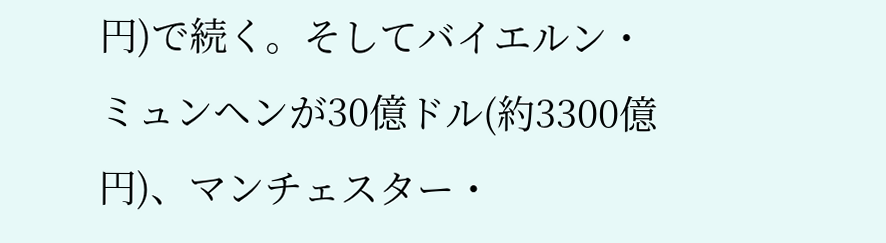円)で続く。そしてバイエルン・ミュンヘンが30億ドル(約3300億円)、マンチェスター・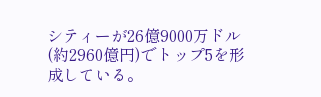シティーが26億9000万ドル(約2960億円)でトップ5を形成している。